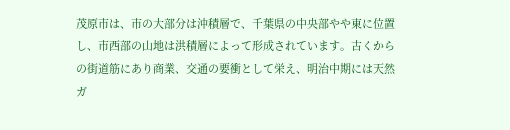茂原市は、市の大部分は沖積層で、千葉県の中央部やや東に位置し、市西部の山地は洪積層によって形成されています。古くからの街道筋にあり商業、交通の要衝として栄え、明治中期には天然ガ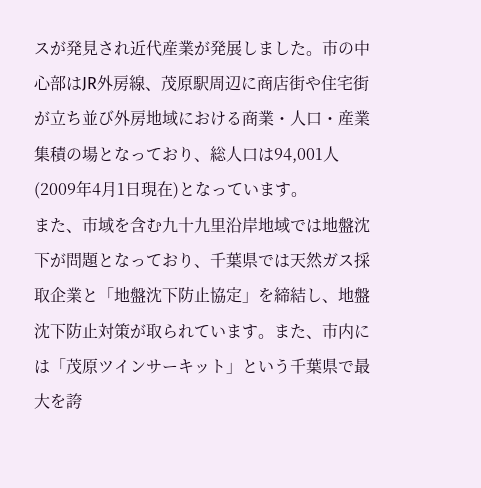スが発見され近代産業が発展しました。市の中心部はJR外房線、茂原駅周辺に商店街や住宅街が立ち並び外房地域における商業・人口・産業集積の場となっており、総人口は94,001人(2009年4月1日現在)となっています。
また、市域を含む九十九里沿岸地域では地盤沈下が問題となっており、千葉県では天然ガス採取企業と「地盤沈下防止協定」を締結し、地盤沈下防止対策が取られています。また、市内には「茂原ツインサーキット」という千葉県で最大を誇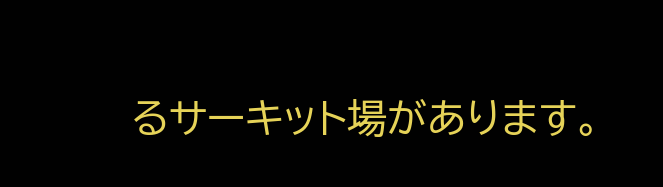るサーキット場があります。